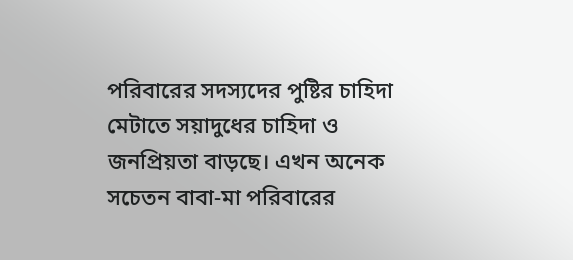পরিবারের সদস্যদের পুষ্টির চাহিদা মেটাতে সয়াদুধের চাহিদা ও জনপ্রিয়তা বাড়ছে। এখন অনেক সচেতন বাবা-মা পরিবারের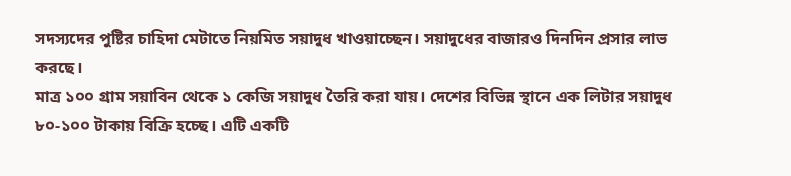সদস্যদের পুষ্টির চাহিদা মেটাতে নিয়মিত সয়াদুধ খাওয়াচ্ছেন। সয়াদুধের বাজারও দিনদিন প্রসার লাভ করছে।
মাত্র ১০০ গ্রাম সয়াবিন থেকে ১ কেজি সয়াদুধ তৈরি করা যায়। দেশের বিভিন্ন স্থানে এক লিটার সয়াদুধ ৮০-১০০ টাকায় বিক্রি হচ্ছে। এটি একটি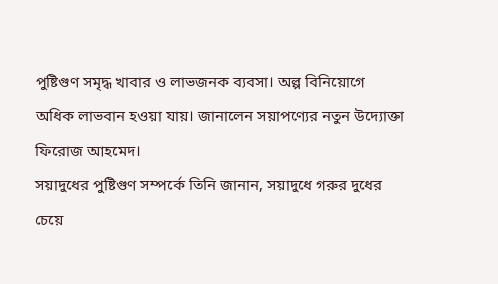পুষ্টিগুণ সমৃদ্ধ খাবার ও লাভজনক ব্যবসা। অল্প বিনিয়োগে অধিক লাভবান হওয়া যায়। জানালেন সয়াপণ্যের নতুন উদ্যোক্তা ফিরোজ আহমেদ।
সয়াদুধের পুষ্টিগুণ সম্পর্কে তিনি জানান, সয়াদুধে গরুর দুধের চেয়ে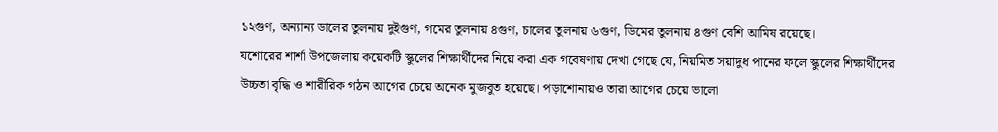১২গুণ, অন্যান্য ডালের তুলনায় দুইগুণ, গমের তুলনায় ৪গুণ, চালের তুলনায় ৬গুণ, ডিমের তুলনায় ৪গুণ বেশি আমিষ রয়েছে।
যশোরের শার্শা উপজেলায় কয়েকটি স্কুলের শিক্ষার্থীদের নিয়ে করা এক গবেষণায় দেখা গেছে যে, নিয়মিত সয়াদুধ পানের ফলে স্কুলের শিক্ষার্থীদের উচ্চতা বৃদ্ধি ও শারীরিক গঠন আগের চেয়ে অনেক মুজবুত হয়েছে। পড়াশোনায়ও তারা আগের চেয়ে ভালো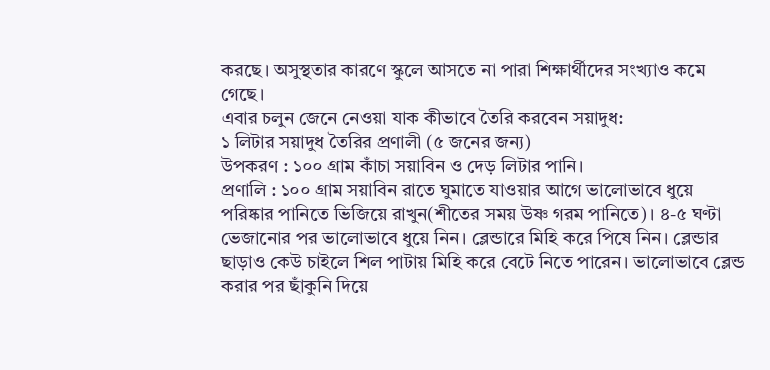করছে। অসুস্থতার কারণে স্কুলে আসতে না পারা শিক্ষার্থীদের সংখ্যাও কমে গেছে।
এবার চলুন জেনে নেওয়া যাক কীভাবে তৈরি করবেন সয়াদুধ:
১ লিটার সয়াদুধ তৈরির প্রণালী (৫ জনের জন্য)
উপকরণ : ১০০ গ্রাম কাঁচা সয়াবিন ও দেড় লিটার পানি।
প্রণালি : ১০০ গ্রাম সয়াবিন রাতে ঘুমাতে যাওয়ার আগে ভালোভাবে ধুয়ে পরিষ্কার পানিতে ভিজিয়ে রাখুন(শীতের সময় উষ্ণ গরম পানিতে)। ৪-৫ ঘণ্টা ভেজানোর পর ভালোভাবে ধুয়ে নিন। ব্লেন্ডারে মিহি করে পিষে নিন। ব্লেন্ডার ছাড়াও কেউ চাইলে শিল পাটায় মিহি করে বেটে নিতে পারেন। ভালোভাবে ব্লেন্ড করার পর ছাঁকুনি দিয়ে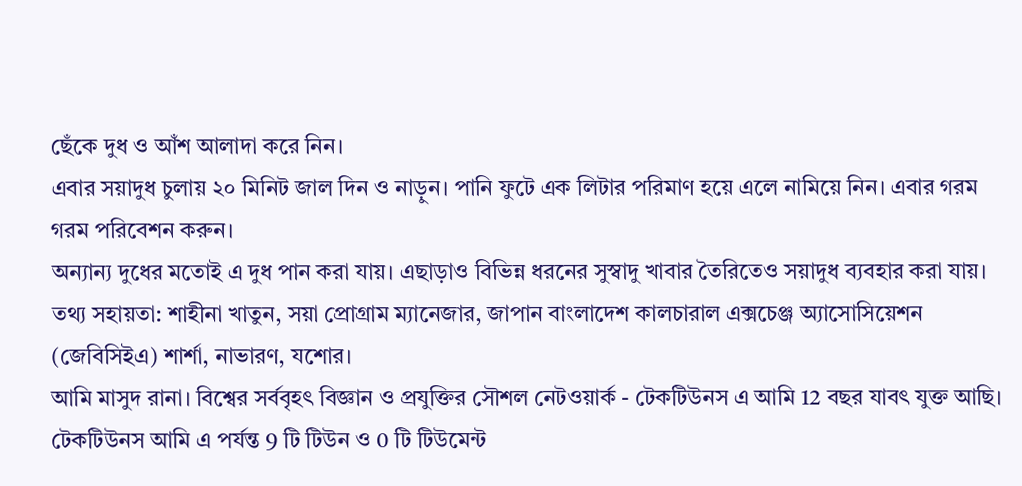ছেঁকে দুধ ও আঁশ আলাদা করে নিন।
এবার সয়াদুধ চুলায় ২০ মিনিট জাল দিন ও নাড়ুন। পানি ফুটে এক লিটার পরিমাণ হয়ে এলে নামিয়ে নিন। এবার গরম গরম পরিবেশন করুন।
অন্যান্য দুধের মতোই এ দুধ পান করা যায়। এছাড়াও বিভিন্ন ধরনের সুস্বাদু খাবার তৈরিতেও সয়াদুধ ব্যবহার করা যায়।
তথ্য সহায়তা: শাহীনা খাতুন, সয়া প্রোগ্রাম ম্যানেজার, জাপান বাংলাদেশ কালচারাল এক্সচেঞ্জ অ্যাসোসিয়েশন (জেবিসিইএ) শার্শা, নাভারণ, যশোর।
আমি মাসুদ রানা। বিশ্বের সর্ববৃহৎ বিজ্ঞান ও প্রযুক্তির সৌশল নেটওয়ার্ক - টেকটিউনস এ আমি 12 বছর যাবৎ যুক্ত আছি। টেকটিউনস আমি এ পর্যন্ত 9 টি টিউন ও 0 টি টিউমেন্ট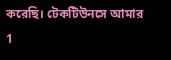করেছি। টেকটিউনসে আমার 1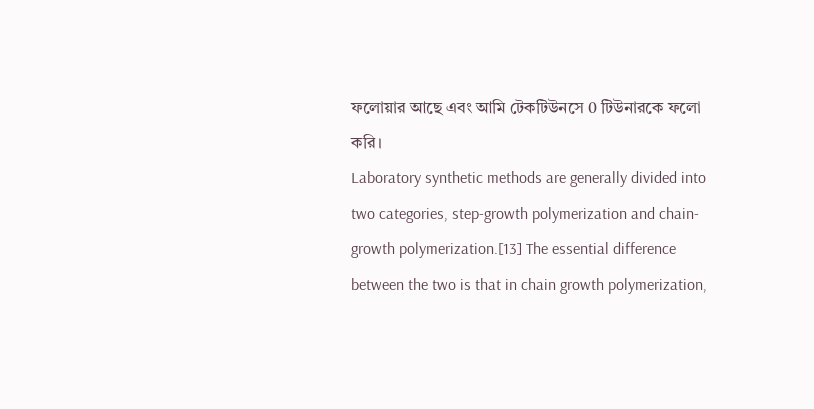ফলোয়ার আছে এবং আমি টেকটিউনসে 0 টিউনারকে ফলো করি।
Laboratory synthetic methods are generally divided into two categories, step-growth polymerization and chain-growth polymerization.[13] The essential difference between the two is that in chain growth polymerization,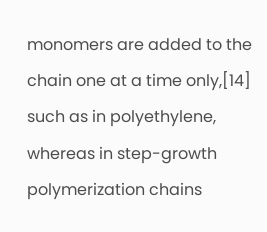monomers are added to the chain one at a time only,[14] such as in polyethylene, whereas in step-growth polymerization chains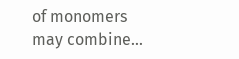of monomers may combine...